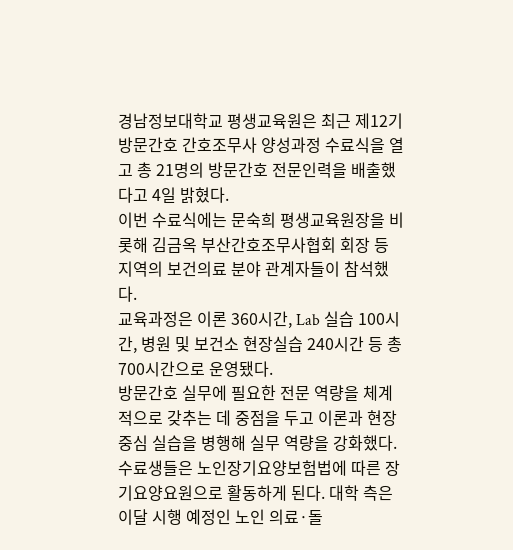경남정보대학교 평생교육원은 최근 제12기 방문간호 간호조무사 양성과정 수료식을 열고 총 21명의 방문간호 전문인력을 배출했다고 4일 밝혔다.
이번 수료식에는 문숙희 평생교육원장을 비롯해 김금옥 부산간호조무사협회 회장 등 지역의 보건의료 분야 관계자들이 참석했다.
교육과정은 이론 360시간, Lab 실습 100시간, 병원 및 보건소 현장실습 240시간 등 총 700시간으로 운영됐다.
방문간호 실무에 필요한 전문 역량을 체계적으로 갖추는 데 중점을 두고 이론과 현장 중심 실습을 병행해 실무 역량을 강화했다.
수료생들은 노인장기요양보험법에 따른 장기요양요원으로 활동하게 된다. 대학 측은 이달 시행 예정인 노인 의료·돌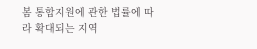봄 통합지원에 관한 법률에 따라 확대되는 지역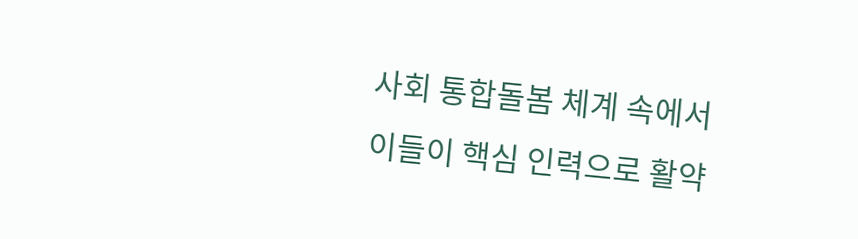사회 통합돌봄 체계 속에서 이들이 핵심 인력으로 활약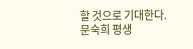할 것으로 기대한다.
문숙희 평생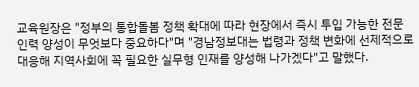교육원장은 "정부의 통합돌봄 정책 확대에 따라 현장에서 즉시 투입 가능한 전문 인력 양성이 무엇보다 중요하다"며 "경남정보대는 법령과 정책 변화에 선제적으로 대응해 지역사회에 꼭 필요한 실무형 인재를 양성해 나가겠다"고 말했다.